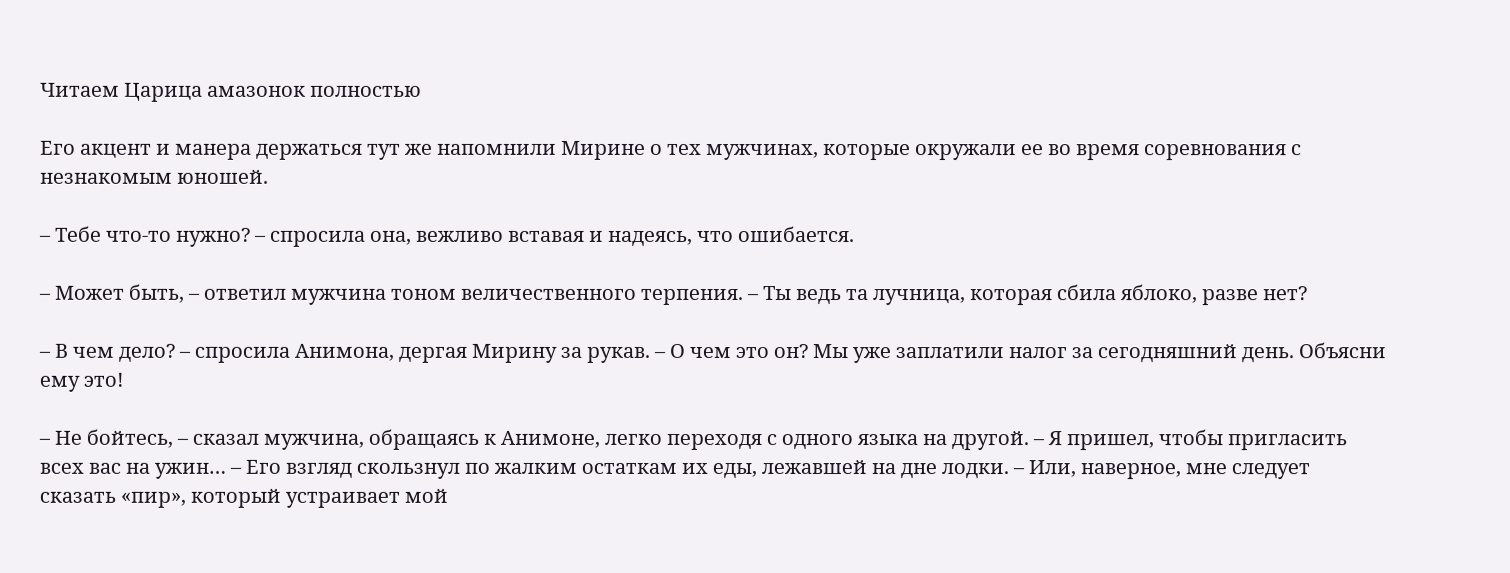Читаем Царица амазонок полностью

Его акцент и манера держаться тут же напомнили Мирине о тех мужчинах, которые окружали ее во время соревнования с незнакомым юношей.

– Тебе что-то нужно? – спросила она, вежливо вставая и надеясь, что ошибается.

– Может быть, – ответил мужчина тоном величественного терпения. – Ты ведь та лучница, которая сбила яблоко, разве нет?

– В чем дело? – спросила Анимона, дергая Мирину за рукав. – О чем это он? Мы уже заплатили налог за сегодняшний день. Объясни ему это!

– Не бойтесь, – сказал мужчина, обращаясь к Анимоне, легко переходя с одного языка на другой. – Я пришел, чтобы пригласить всех вас на ужин… – Его взгляд скользнул по жалким остаткам их еды, лежавшей на дне лодки. – Или, наверное, мне следует сказать «пир», который устраивает мой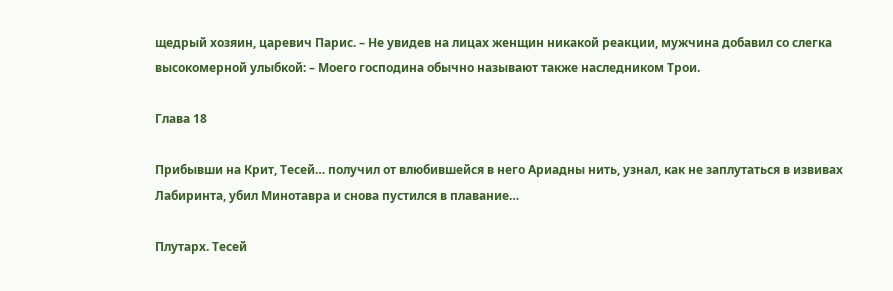щедрый хозяин, царевич Парис. – Не увидев на лицах женщин никакой реакции, мужчина добавил со слегка высокомерной улыбкой: – Моего господина обычно называют также наследником Трои.

Глава 18

Прибывши на Крит, Тесей… получил от влюбившейся в него Ариадны нить, узнал, как не заплутаться в извивах Лабиринта, убил Минотавра и снова пустился в плавание…

Плутарх. Тесей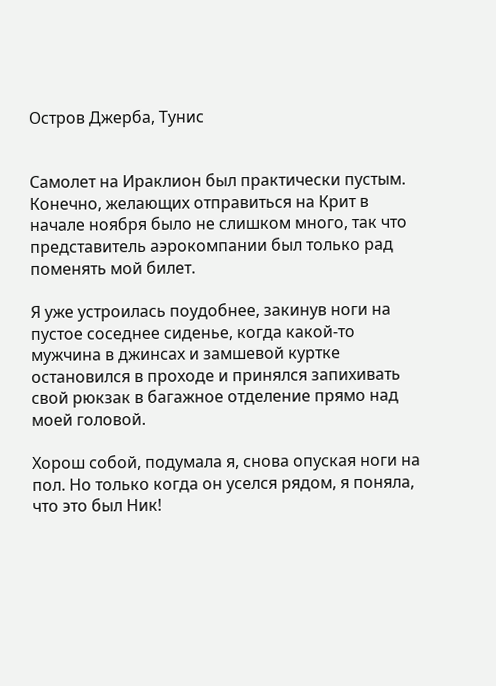Остров Джерба, Тунис


Самолет на Ираклион был практически пустым. Конечно, желающих отправиться на Крит в начале ноября было не слишком много, так что представитель аэрокомпании был только рад поменять мой билет.

Я уже устроилась поудобнее, закинув ноги на пустое соседнее сиденье, когда какой-то мужчина в джинсах и замшевой куртке остановился в проходе и принялся запихивать свой рюкзак в багажное отделение прямо над моей головой.

Хорош собой, подумала я, снова опуская ноги на пол. Но только когда он уселся рядом, я поняла, что это был Ник!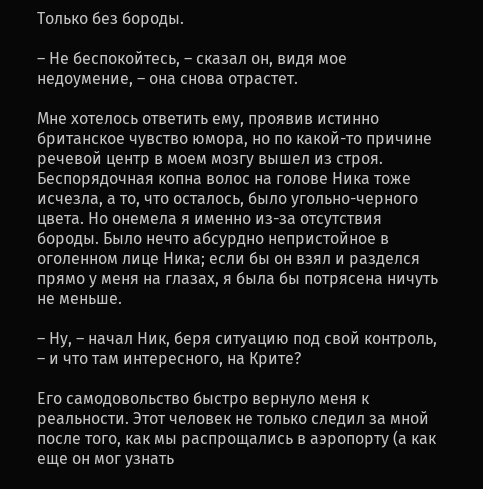Только без бороды.

– Не беспокойтесь, – сказал он, видя мое недоумение, – она снова отрастет.

Мне хотелось ответить ему, проявив истинно британское чувство юмора, но по какой-то причине речевой центр в моем мозгу вышел из строя. Беспорядочная копна волос на голове Ника тоже исчезла, а то, что осталось, было угольно-черного цвета. Но онемела я именно из-за отсутствия бороды. Было нечто абсурдно непристойное в оголенном лице Ника; если бы он взял и разделся прямо у меня на глазах, я была бы потрясена ничуть не меньше.

– Ну, – начал Ник, беря ситуацию под свой контроль, – и что там интересного, на Крите?

Его самодовольство быстро вернуло меня к реальности. Этот человек не только следил за мной после того, как мы распрощались в аэропорту (а как еще он мог узнать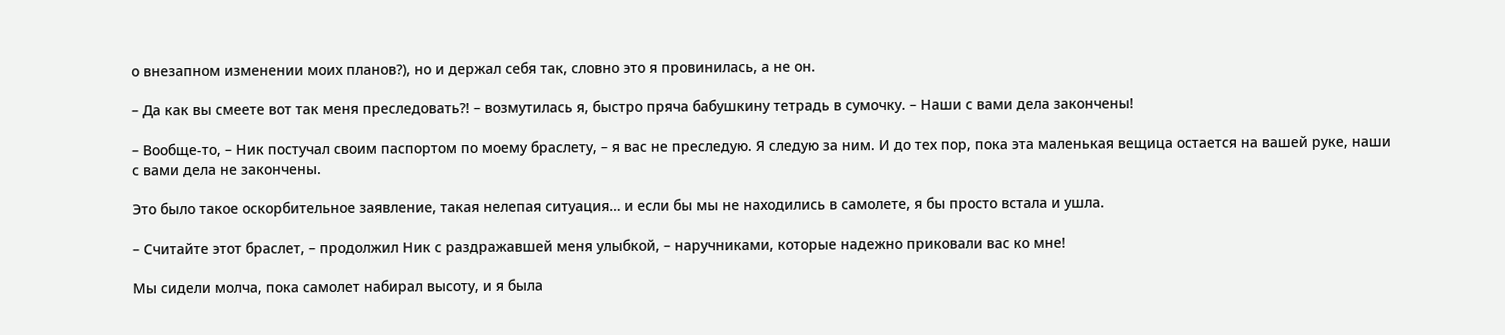о внезапном изменении моих планов?), но и держал себя так, словно это я провинилась, а не он.

– Да как вы смеете вот так меня преследовать?! – возмутилась я, быстро пряча бабушкину тетрадь в сумочку. – Наши с вами дела закончены!

– Вообще-то, – Ник постучал своим паспортом по моему браслету, – я вас не преследую. Я следую за ним. И до тех пор, пока эта маленькая вещица остается на вашей руке, наши с вами дела не закончены.

Это было такое оскорбительное заявление, такая нелепая ситуация… и если бы мы не находились в самолете, я бы просто встала и ушла.

– Считайте этот браслет, – продолжил Ник с раздражавшей меня улыбкой, – наручниками, которые надежно приковали вас ко мне!

Мы сидели молча, пока самолет набирал высоту, и я была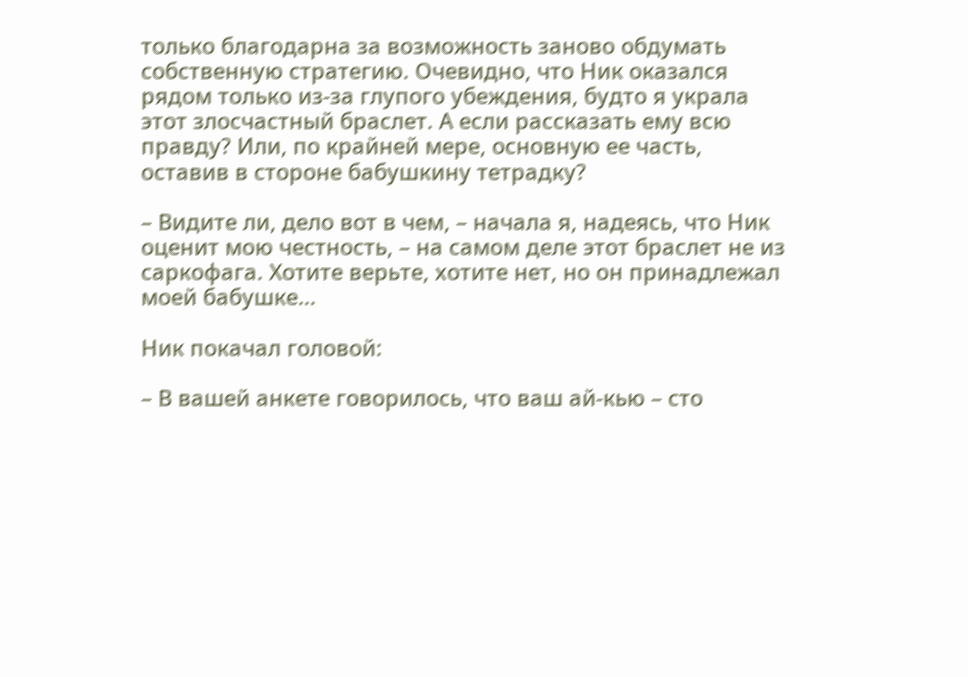только благодарна за возможность заново обдумать собственную стратегию. Очевидно, что Ник оказался рядом только из-за глупого убеждения, будто я украла этот злосчастный браслет. А если рассказать ему всю правду? Или, по крайней мере, основную ее часть, оставив в стороне бабушкину тетрадку?

– Видите ли, дело вот в чем, – начала я, надеясь, что Ник оценит мою честность, – на самом деле этот браслет не из саркофага. Хотите верьте, хотите нет, но он принадлежал моей бабушке…

Ник покачал головой:

– В вашей анкете говорилось, что ваш ай-кью – сто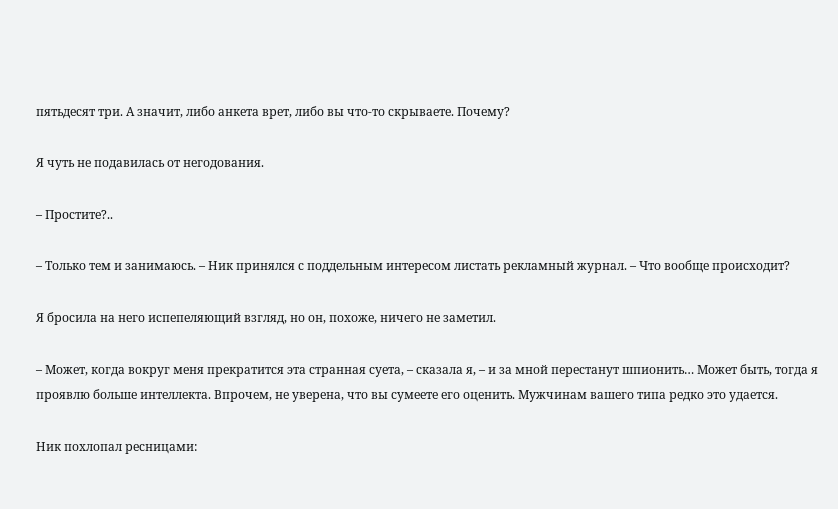пятьдесят три. А значит, либо анкета врет, либо вы что-то скрываете. Почему?

Я чуть не подавилась от негодования.

– Простите?..

– Только тем и занимаюсь. – Ник принялся с поддельным интересом листать рекламный журнал. – Что вообще происходит?

Я бросила на него испепеляющий взгляд, но он, похоже, ничего не заметил.

– Может, когда вокруг меня прекратится эта странная суета, – сказала я, – и за мной перестанут шпионить… Может быть, тогда я проявлю больше интеллекта. Впрочем, не уверена, что вы сумеете его оценить. Мужчинам вашего типа редко это удается.

Ник похлопал ресницами: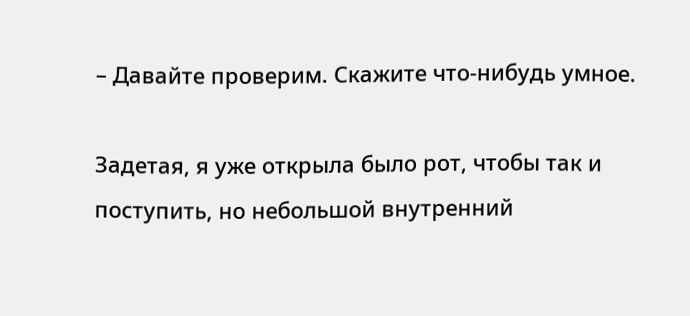– Давайте проверим. Скажите что-нибудь умное.

Задетая, я уже открыла было рот, чтобы так и поступить, но небольшой внутренний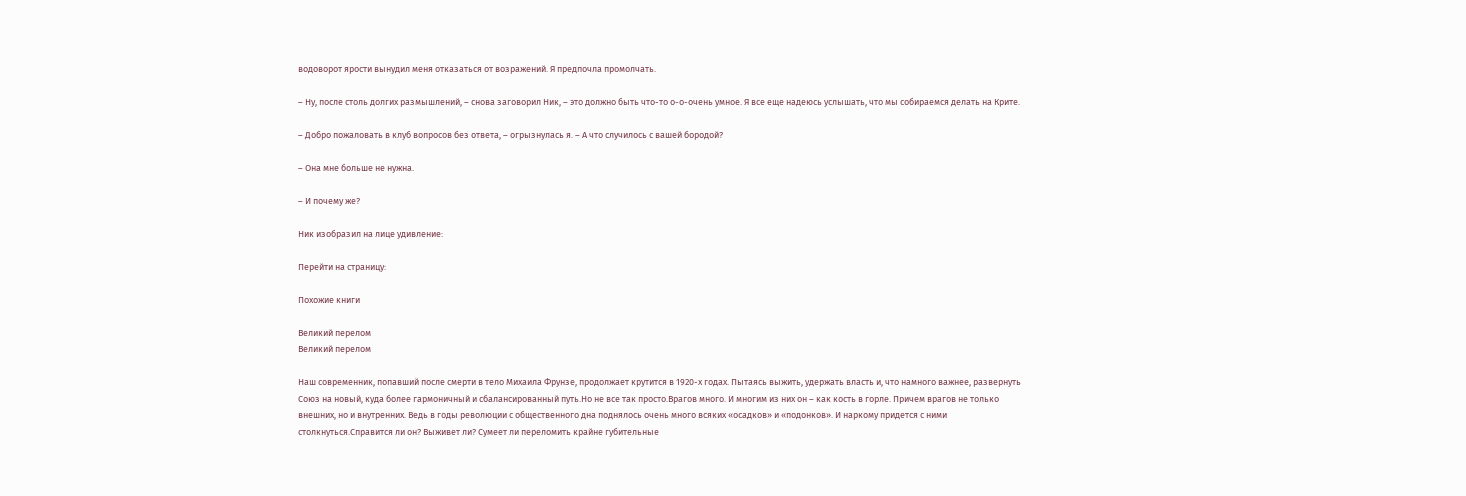водоворот ярости вынудил меня отказаться от возражений. Я предпочла промолчать.

– Ну, после столь долгих размышлений, – снова заговорил Ник, – это должно быть что-то о-о-очень умное. Я все еще надеюсь услышать, что мы собираемся делать на Крите.

– Добро пожаловать в клуб вопросов без ответа, – огрызнулась я. – А что случилось с вашей бородой?

– Она мне больше не нужна.

– И почему же?

Ник изобразил на лице удивление:

Перейти на страницу:

Похожие книги

Великий перелом
Великий перелом

Наш современник, попавший после смерти в тело Михаила Фрунзе, продолжает крутится в 1920-х годах. Пытаясь выжить, удержать власть и, что намного важнее, развернуть Союз на новый, куда более гармоничный и сбалансированный путь.Но не все так просто.Врагов много. И многим из них он – как кость в горле. Причем врагов не только внешних, но и внутренних. Ведь в годы революции с общественного дна поднялось очень много всяких «осадков» и «подонков». И наркому придется с ними столкнуться.Справится ли он? Выживет ли? Сумеет ли переломить крайне губительные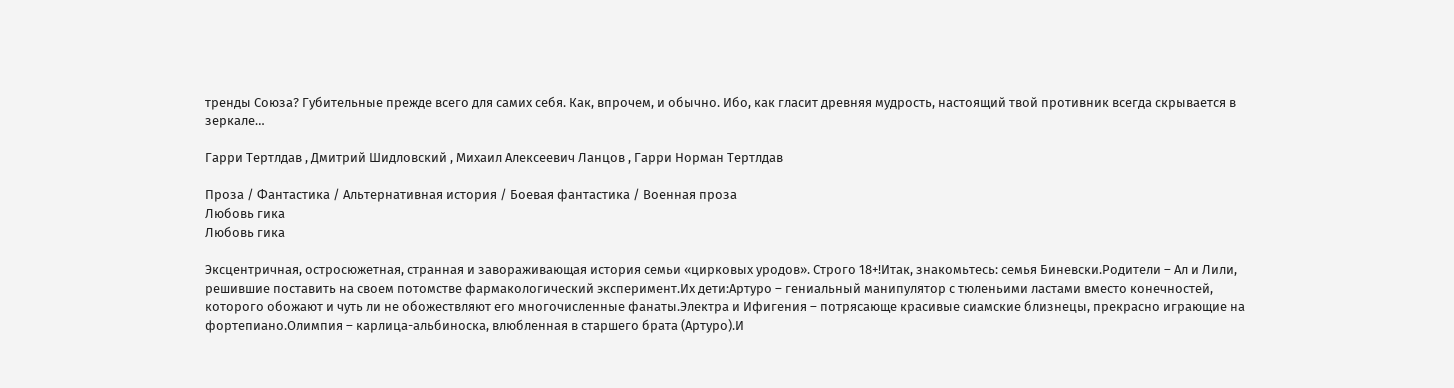тренды Союза? Губительные прежде всего для самих себя. Как, впрочем, и обычно. Ибо, как гласит древняя мудрость, настоящий твой противник всегда скрывается в зеркале…

Гарри Тертлдав , Дмитрий Шидловский , Михаил Алексеевич Ланцов , Гарри Норман Тертлдав

Проза / Фантастика / Альтернативная история / Боевая фантастика / Военная проза
Любовь гика
Любовь гика

Эксцентричная, остросюжетная, странная и завораживающая история семьи «цирковых уродов». Строго 18+!Итак, знакомьтесь: семья Биневски.Родители – Ал и Лили, решившие поставить на своем потомстве фармакологический эксперимент.Их дети:Артуро – гениальный манипулятор с тюленьими ластами вместо конечностей, которого обожают и чуть ли не обожествляют его многочисленные фанаты.Электра и Ифигения – потрясающе красивые сиамские близнецы, прекрасно играющие на фортепиано.Олимпия – карлица-альбиноска, влюбленная в старшего брата (Артуро).И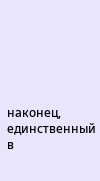наконец, единственный в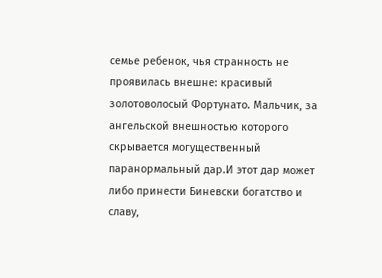семье ребенок, чья странность не проявилась внешне: красивый золотоволосый Фортунато. Мальчик, за ангельской внешностью которого скрывается могущественный паранормальный дар.И этот дар может либо принести Биневски богатство и славу,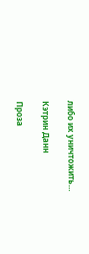либо их уничтожить…

Кэтрин Данн

Проза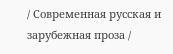/ Современная русская и зарубежная проза /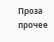Проза прочее